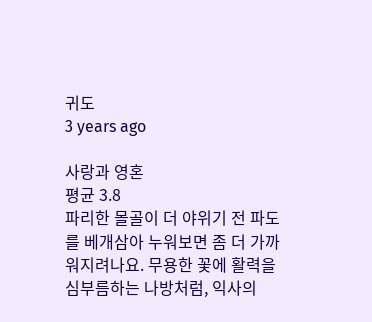귀도
3 years ago

사랑과 영혼
평균 3.8
파리한 몰골이 더 야위기 전 파도를 베개삼아 누워보면 좀 더 가까워지려나요. 무용한 꽃에 활력을 심부름하는 나방처럼, 익사의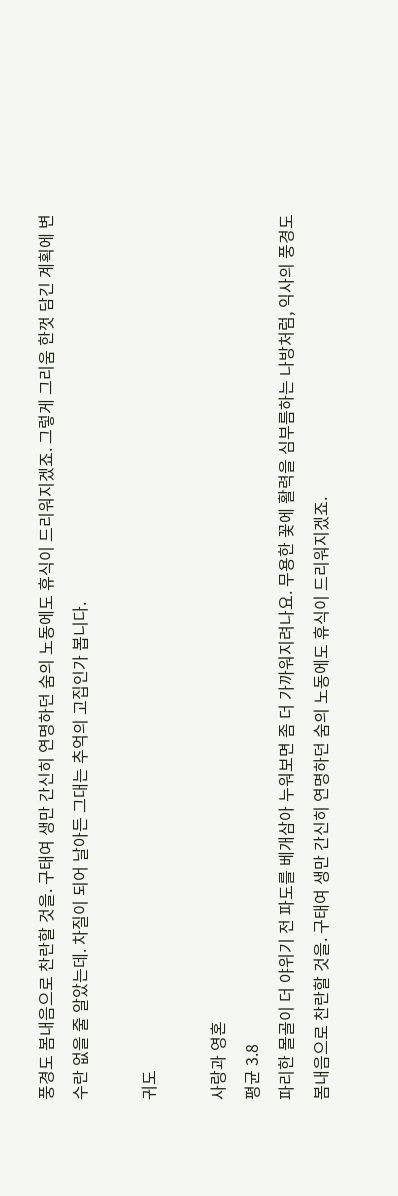풍경도 봄내음으로 찬란할 것을. 구태여 생만 간신히 연명하던 숨의 노동에도 휴식이 드리워지겠죠. 그렇게 그리움 한껏 담긴 계획에 변수란 없을 줄 알았는데. 차질이 되어 날아든 그대는 추억의 고집인가 봅니다.

귀도

사랑과 영혼
평균 3.8
파리한 몰골이 더 야위기 전 파도를 베개삼아 누워보면 좀 더 가까워지려나요. 무용한 꽃에 활력을 심부름하는 나방처럼, 익사의 풍경도 봄내음으로 찬란할 것을. 구태여 생만 간신히 연명하던 숨의 노동에도 휴식이 드리워지겠죠.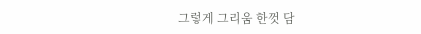그렇게 그리움 한껏 담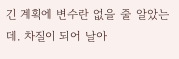긴 계획에 변수란 없을 줄 알았는데. 차질이 되어 날아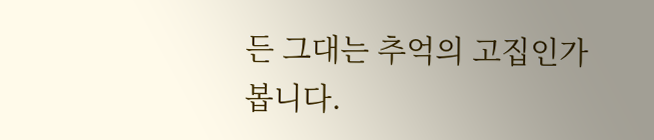든 그대는 추억의 고집인가 봅니다.